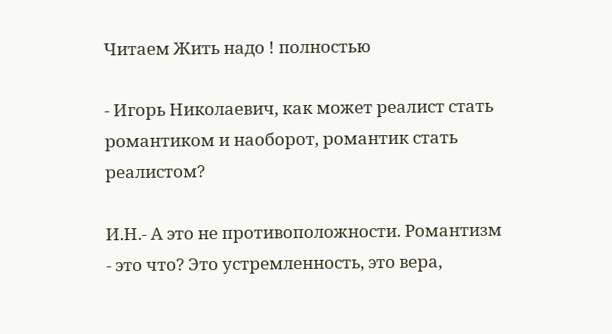Читаем Жить надо ! полностью

- Игорь Николаевич, как может реалист стать романтиком и наоборот, романтик стать реалистом?

И.Н.- А это не противоположности. Романтизм - это что? Это устремленность, это вера,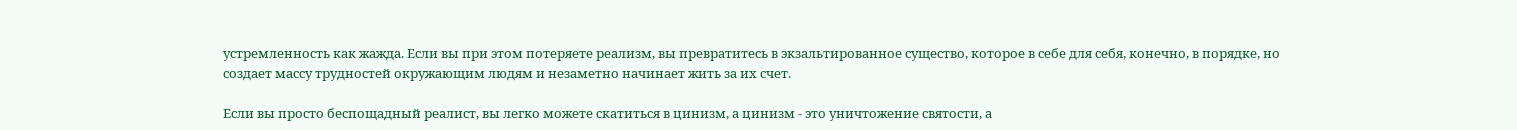устремленность как жажда. Если вы при этом потеряете реализм, вы превратитесь в экзальтированное существо, которое в себе для себя, конечно, в порядке, но создает массу трудностей окружающим людям и незаметно начинает жить за их счет.

Если вы просто беспощадный реалист, вы легко можете скатиться в цинизм, а цинизм - это уничтожение святости, а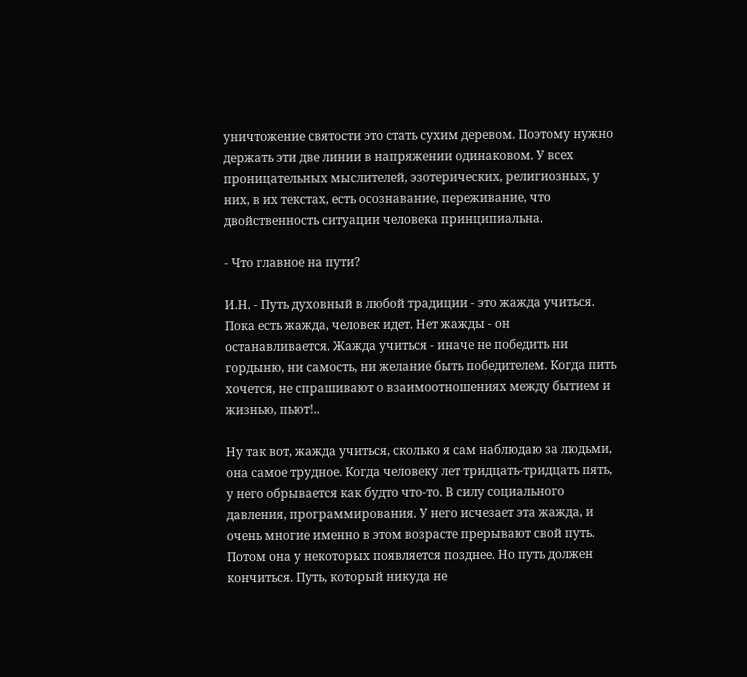уничтожение святости это стать сухим деревом. Поэтому нужно держать эти две линии в напряжении одинаковом. У всех проницательных мыслителей, эзотерических, религиозных, у них, в их текстах, есть осознавание, переживание, что двойственность ситуации человека принципиальна.

- Что главное на пути?

И.Н. - Путь духовный в любой традиции - это жажда учиться. Пока есть жажда, человек идет. Нет жажды - он останавливается. Жажда учиться - иначе не победить ни гордыню, ни самость, ни желание быть победителем. Когда пить хочется, не спрашивают о взаимоотношениях между бытием и жизнью, пьют!..

Ну так вот, жажда учиться, сколько я сам наблюдаю за людьми, она самое трудное. Когда человеку лет тридцать-тридцать пять, у него обрывается как будто что-то. В силу социального давления, программирования. У него исчезает эта жажда, и очень многие именно в этом возрасте прерывают свой путь. Потом она у некоторых появляется позднее. Но путь должен кончиться. Путь, который никуда не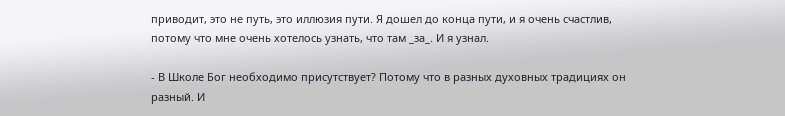приводит, это не путь, это иллюзия пути. Я дошел до конца пути, и я очень счастлив, потому что мне очень хотелось узнать, что там _за_. И я узнал.

- В Школе Бог необходимо присутствует? Потому что в разных духовных традициях он разный. И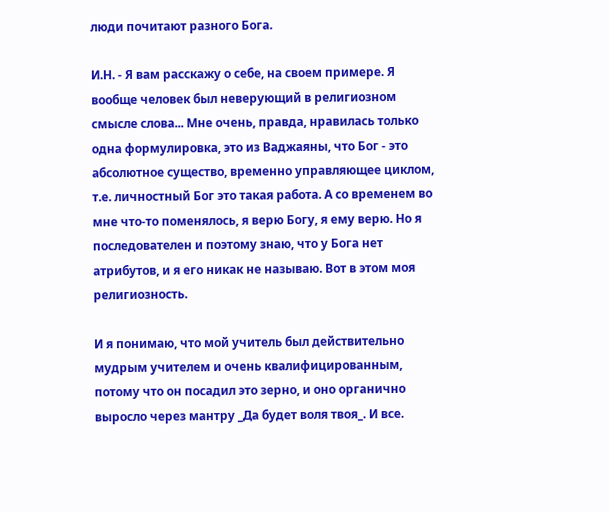люди почитают разного Бога.

И.Н. - Я вам расскажу о себе, на своем примере. Я вообще человек был неверующий в религиозном смысле слова... Мне очень, правда, нравилась только одна формулировка, это из Ваджаяны, что Бог - это абсолютное существо, временно управляющее циклом, т.е. личностный Бог это такая работа. А со временем во мне что-то поменялось, я верю Богу, я ему верю. Но я последователен и поэтому знаю, что у Бога нет атрибутов, и я его никак не называю. Вот в этом моя религиозность.

И я понимаю, что мой учитель был действительно мудрым учителем и очень квалифицированным, потому что он посадил это зерно, и оно органично выросло через мантру _Да будет воля твоя_. И все.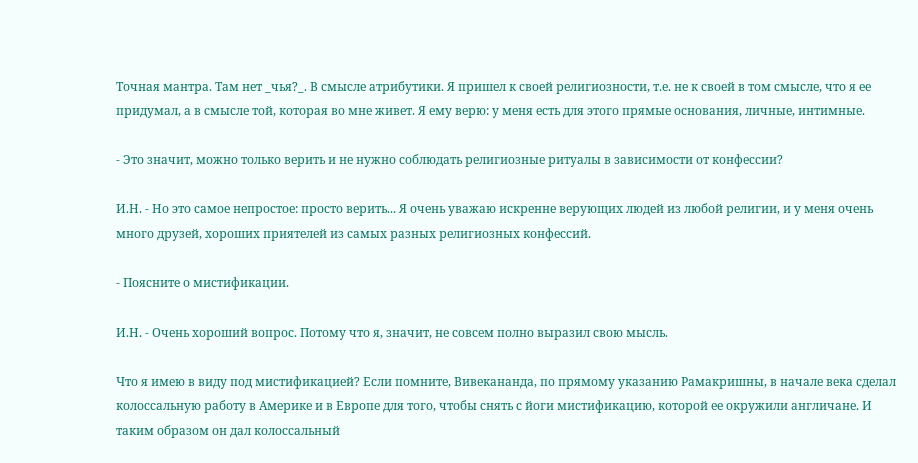Точная мантра. Там нет _чья?_. В смысле атрибутики. Я пришел к своей религиозности, т.е. не к своей в том смысле, что я ее придумал, а в смысле той, которая во мне живет. Я ему верю: у меня есть для этого прямые основания, личные, интимные.

- Это значит, можно только верить и не нужно соблюдать религиозные ритуалы в зависимости от конфессии?

И.Н. - Но это самое непростое: просто верить... Я очень уважаю искренне верующих людей из любой религии, и у меня очень много друзей, хороших приятелей из самых разных религиозных конфессий.

- Поясните о мистификации.

И.Н. - Очень хороший вопрос. Потому что я, значит, не совсем полно выразил свою мысль.

Что я имею в виду под мистификацией? Если помните, Вивекананда, по прямому указанию Рамакришны, в начале века сделал колоссальную работу в Америке и в Европе для того, чтобы снять с йоги мистификацию, которой ее окружили англичане. И таким образом он дал колоссальный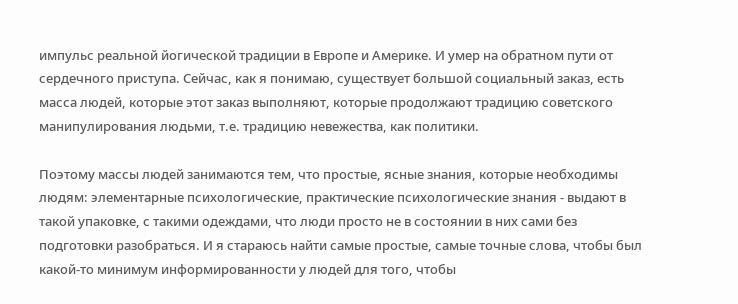импульс реальной йогической традиции в Европе и Америке. И умер на обратном пути от сердечного приступа. Сейчас, как я понимаю, существует большой социальный заказ, есть масса людей, которые этот заказ выполняют, которые продолжают традицию советского манипулирования людьми, т.е. традицию невежества, как политики.

Поэтому массы людей занимаются тем, что простые, ясные знания, которые необходимы людям: элементарные психологические, практические психологические знания - выдают в такой упаковке, с такими одеждами, что люди просто не в состоянии в них сами без подготовки разобраться. И я стараюсь найти самые простые, самые точные слова, чтобы был какой-то минимум информированности у людей для того, чтобы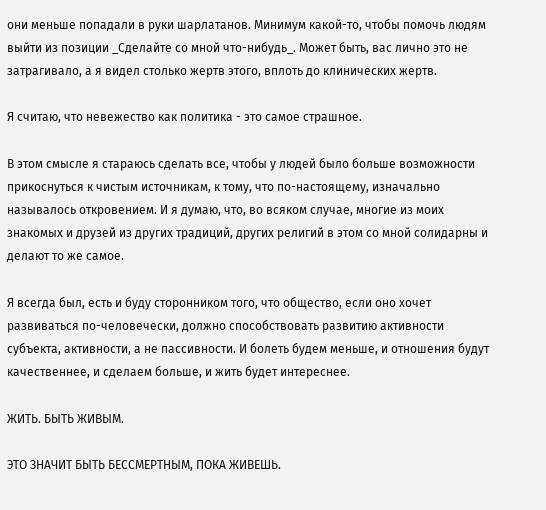они меньше попадали в руки шарлатанов. Минимум какой-то, чтобы помочь людям выйти из позиции _Сделайте со мной что-нибудь_. Может быть, вас лично это не затрагивало, а я видел столько жертв этого, вплоть до клинических жертв.

Я считаю, что невежество как политика - это самое страшное.

В этом смысле я стараюсь сделать все, чтобы у людей было больше возможности прикоснуться к чистым источникам, к тому, что по-настоящему, изначально называлось откровением. И я думаю, что, во всяком случае, многие из моих знакомых и друзей из других традиций, других религий в этом со мной солидарны и делают то же самое.

Я всегда был, есть и буду сторонником того, что общество, если оно хочет развиваться по-человечески, должно способствовать развитию активности субъекта, активности, а не пассивности. И болеть будем меньше, и отношения будут качественнее, и сделаем больше, и жить будет интереснее.

ЖИТЬ. БЫТЬ ЖИВЫМ.

ЭТО ЗНАЧИТ БЫТЬ БЕССМЕРТНЫМ, ПОКА ЖИВЕШЬ.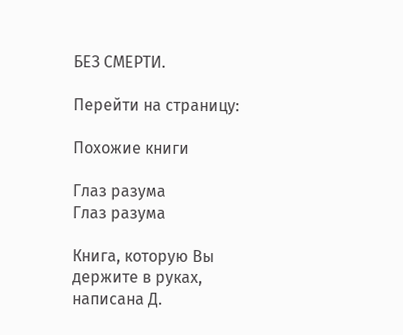БЕЗ СМЕРТИ.

Перейти на страницу:

Похожие книги

Глаз разума
Глаз разума

Книга, которую Вы держите в руках, написана Д.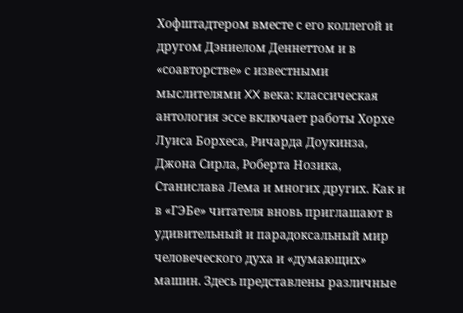Хофштадтером вместе с его коллегой и другом Дэниелом Деннеттом и в «соавторстве» с известными мыслителями XX века: классическая антология эссе включает работы Хорхе Луиса Борхеса, Ричарда Доукинза, Джона Сирла, Роберта Нозика, Станислава Лема и многих других. Как и в «ГЭБе» читателя вновь приглашают в удивительный и парадоксальный мир человеческого духа и «думающих» машин. Здесь представлены различные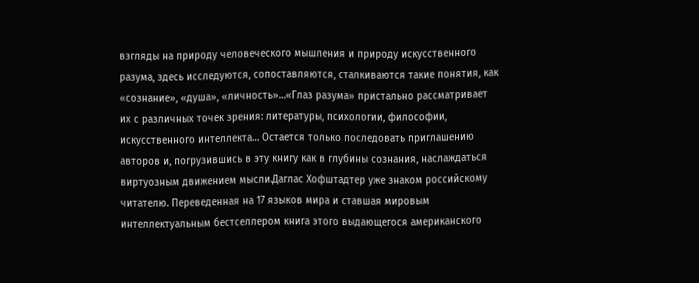взгляды на природу человеческого мышления и природу искусственного разума, здесь исследуются, сопоставляются, сталкиваются такие понятия, как «сознание», «душа», «личность»…«Глаз разума» пристально рассматривает их с различных точек зрения: литературы, психологии, философии, искусственного интеллекта… Остается только последовать приглашению авторов и, погрузившись в эту книгу как в глубины сознания, наслаждаться виртуозным движением мысли.Даглас Хофштадтер уже знаком российскому читателю. Переведенная на 17 языков мира и ставшая мировым интеллектуальным бестселлером книга этого выдающегося американского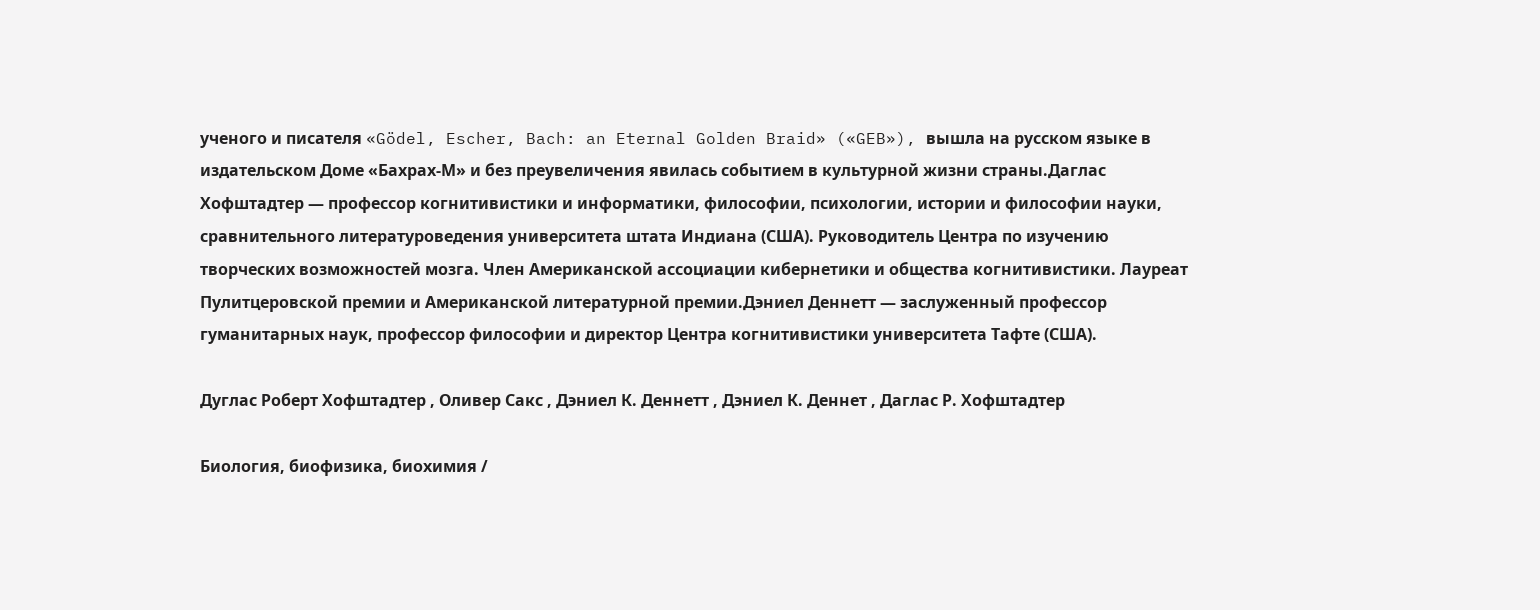ученого и писателя «Gödel, Escher, Bach: an Eternal Golden Braid» («GEB»), вышла на русском языке в издательском Доме «Бахрах-М» и без преувеличения явилась событием в культурной жизни страны.Даглас Хофштадтер — профессор когнитивистики и информатики, философии, психологии, истории и философии науки, сравнительного литературоведения университета штата Индиана (США). Руководитель Центра по изучению творческих возможностей мозга. Член Американской ассоциации кибернетики и общества когнитивистики. Лауреат Пулитцеровской премии и Американской литературной премии.Дэниел Деннетт — заслуженный профессор гуманитарных наук, профессор философии и директор Центра когнитивистики университета Тафте (США).

Дуглас Роберт Хофштадтер , Оливер Сакс , Дэниел К. Деннетт , Дэниел К. Деннет , Даглас Р. Хофштадтер

Биология, биофизика, биохимия /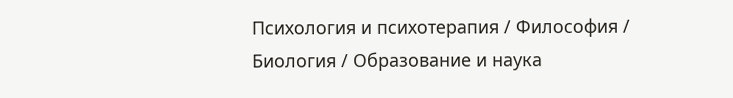Психология и психотерапия / Философия / Биология / Образование и наука